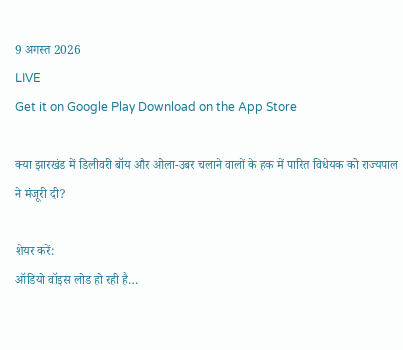9 अगस्त 2026
LIVE
Get it on Google Play Download on the App Store

क्या झारखंड में डिलीवरी बॉय और ओला-उबर चलाने वालों के हक में पारित विधेयक को राज्यपाल ने मंजूरी दी?

शेयर करें:
ऑडियो वॉइस लोड हो रही है…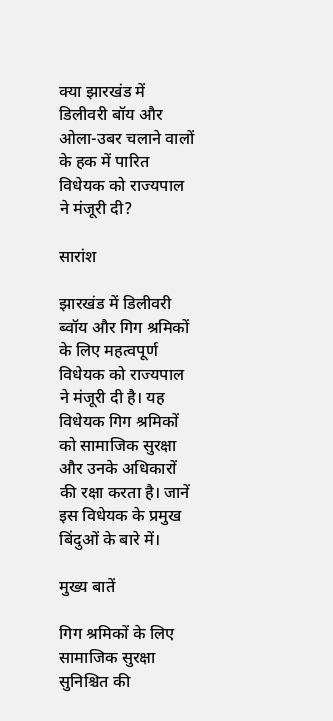क्या झारखंड में डिलीवरी बॉय और ओला-उबर चलाने वालों के हक में पारित विधेयक को राज्यपाल ने मंजूरी दी?

सारांश

झारखंड में डिलीवरी ब्वॉय और गिग श्रमिकों के लिए महत्वपूर्ण विधेयक को राज्यपाल ने मंजूरी दी है। यह विधेयक गिग श्रमिकों को सामाजिक सुरक्षा और उनके अधिकारों की रक्षा करता है। जानें इस विधेयक के प्रमुख बिंदुओं के बारे में।

मुख्य बातें

गिग श्रमिकों के लिए सामाजिक सुरक्षा सुनिश्चित की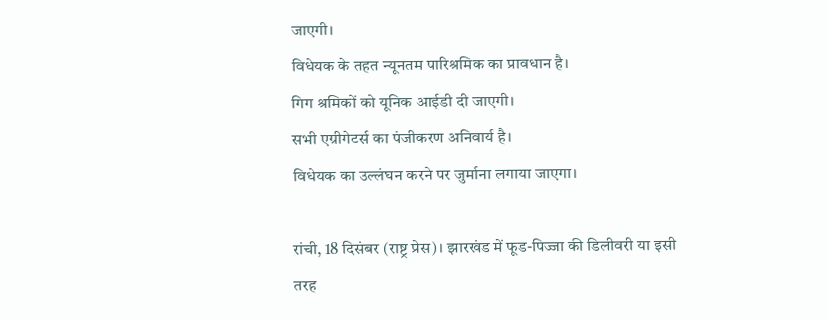जाएगी।
विधेयक के तहत न्यूनतम पारिश्रमिक का प्रावधान है।
गिग श्रमिकों को यूनिक आईडी दी जाएगी।
सभी एग्रीगेटर्स का पंजीकरण अनिवार्य है।
विधेयक का उल्लंघन करने पर जुर्माना लगाया जाएगा।

रांची, 18 दिसंबर (राष्ट्र प्रेस)। झारखंड में फूड-पिज्जा की डिलीवरी या इसी तरह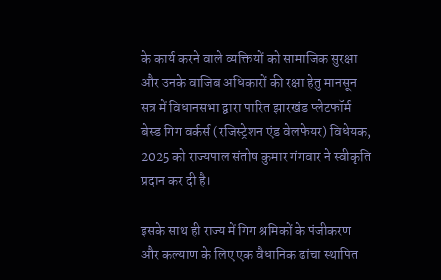के कार्य करने वाले व्यक्तियों को सामाजिक सुरक्षा और उनके वाजिब अधिकारों की रक्षा हेतु मानसून सत्र में विधानसभा द्वारा पारित झारखंड प्लेटफॉर्म बेस्ड गिग वर्कर्स (रजिस्ट्रेशन एंड वेलफेयर) विधेयक, 2025 को राज्यपाल संतोष कुमार गंगवार ने स्वीकृति प्रदान कर दी है।

इसके साथ ही राज्य में गिग श्रमिकों के पंजीकरण और कल्याण के लिए एक वैधानिक ढांचा स्थापित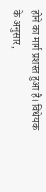होने का मार्ग प्रशस्त हुआ है। विधेयक के अनुसार,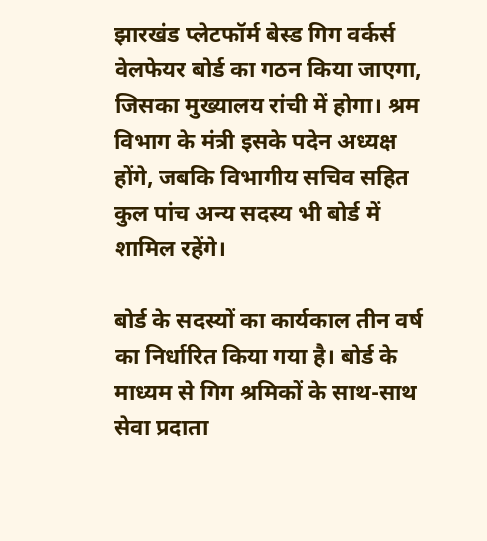झारखंड प्लेटफॉर्म बेस्ड गिग वर्कर्स वेलफेयर बोर्ड का गठन किया जाएगा, जिसका मुख्यालय रांची में होगा। श्रम विभाग के मंत्री इसके पदेन अध्यक्ष होंगे, जबकि विभागीय सचिव सहित कुल पांच अन्य सदस्य भी बोर्ड में शामिल रहेंगे।

बोर्ड के सदस्यों का कार्यकाल तीन वर्ष का निर्धारित किया गया है। बोर्ड के माध्यम से गिग श्रमिकों के साथ-साथ सेवा प्रदाता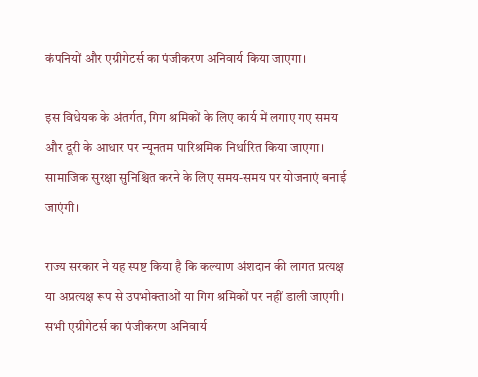कंपनियों और एग्रीगेटर्स का पंजीकरण अनिवार्य किया जाएगा।

इस विधेयक के अंतर्गत, गिग श्रमिकों के लिए कार्य में लगाए गए समय और दूरी के आधार पर न्यूनतम पारिश्रमिक निर्धारित किया जाएगा। सामाजिक सुरक्षा सुनिश्चित करने के लिए समय-समय पर योजनाएं बनाई जाएंगी।

राज्य सरकार ने यह स्पष्ट किया है कि कल्याण अंशदान की लागत प्रत्यक्ष या अप्रत्यक्ष रूप से उपभोक्ताओं या गिग श्रमिकों पर नहीं डाली जाएगी। सभी एग्रीगेटर्स का पंजीकरण अनिवार्य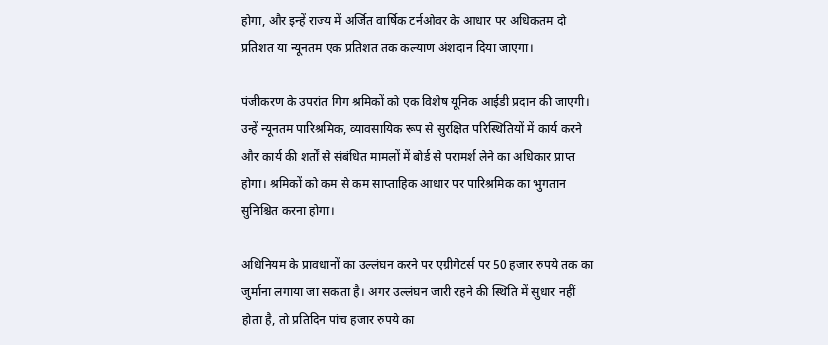होगा, और इन्हें राज्य में अर्जित वार्षिक टर्नओवर के आधार पर अधिकतम दो प्रतिशत या न्यूनतम एक प्रतिशत तक कल्याण अंशदान दिया जाएगा।

पंजीकरण के उपरांत गिग श्रमिकों को एक विशेष यूनिक आईडी प्रदान की जाएगी। उन्हें न्यूनतम पारिश्रमिक, व्यावसायिक रूप से सुरक्षित परिस्थितियों में कार्य करने और कार्य की शर्तों से संबंधित मामलों में बोर्ड से परामर्श लेने का अधिकार प्राप्त होगा। श्रमिकों को कम से कम साप्ताहिक आधार पर पारिश्रमिक का भुगतान सुनिश्चित करना होगा।

अधिनियम के प्रावधानों का उल्लंघन करने पर एग्रीगेटर्स पर 50 हजार रुपये तक का जुर्माना लगाया जा सकता है। अगर उल्लंघन जारी रहने की स्थिति में सुधार नहीं होता है, तो प्रतिदिन पांच हजार रुपये का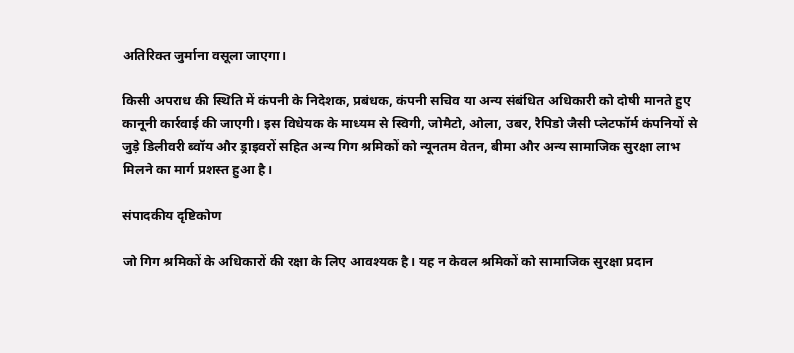अतिरिक्त जुर्माना वसूला जाएगा।

किसी अपराध की स्थिति में कंपनी के निदेशक, प्रबंधक, कंपनी सचिव या अन्य संबंधित अधिकारी को दोषी मानते हुए कानूनी कार्रवाई की जाएगी। इस विधेयक के माध्यम से स्विगी, जोमैटो, ओला, उबर, रैपिडो जैसी प्लेटफॉर्म कंपनियों से जुड़े डिलीवरी ब्वॉय और ड्राइवरों सहित अन्य गिग श्रमिकों को न्यूनतम वेतन, बीमा और अन्य सामाजिक सुरक्षा लाभ मिलने का मार्ग प्रशस्त हुआ है।

संपादकीय दृष्टिकोण

जो गिग श्रमिकों के अधिकारों की रक्षा के लिए आवश्यक है। यह न केवल श्रमिकों को सामाजिक सुरक्षा प्रदान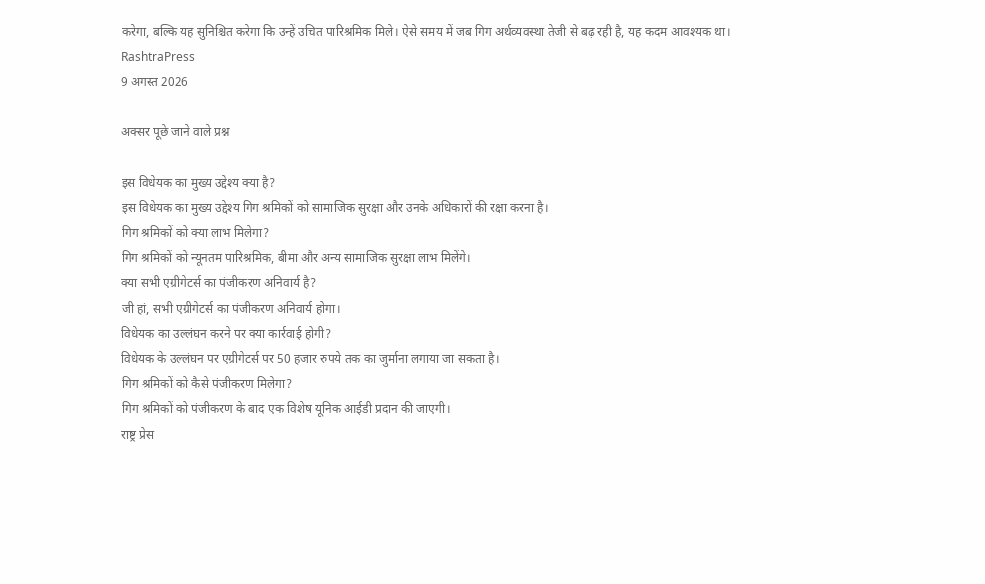करेगा, बल्कि यह सुनिश्चित करेगा कि उन्हें उचित पारिश्रमिक मिले। ऐसे समय में जब गिग अर्थव्यवस्था तेजी से बढ़ रही है, यह कदम आवश्यक था।
RashtraPress
9 अगस्त 2026

अक्सर पूछे जाने वाले प्रश्न

इस विधेयक का मुख्य उद्देश्य क्या है?
इस विधेयक का मुख्य उद्देश्य गिग श्रमिकों को सामाजिक सुरक्षा और उनके अधिकारों की रक्षा करना है।
गिग श्रमिकों को क्या लाभ मिलेगा?
गिग श्रमिकों को न्यूनतम पारिश्रमिक, बीमा और अन्य सामाजिक सुरक्षा लाभ मिलेंगे।
क्या सभी एग्रीगेटर्स का पंजीकरण अनिवार्य है?
जी हां, सभी एग्रीगेटर्स का पंजीकरण अनिवार्य होगा।
विधेयक का उल्लंघन करने पर क्या कार्रवाई होगी?
विधेयक के उल्लंघन पर एग्रीगेटर्स पर 50 हजार रुपये तक का जुर्माना लगाया जा सकता है।
गिग श्रमिकों को कैसे पंजीकरण मिलेगा?
गिग श्रमिकों को पंजीकरण के बाद एक विशेष यूनिक आईडी प्रदान की जाएगी।
राष्ट्र प्रेस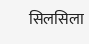सिलसिला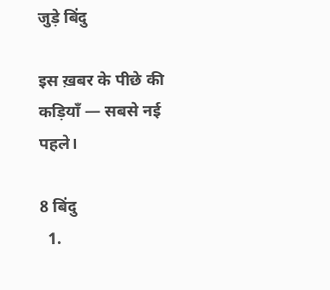जुड़े बिंदु

इस ख़बर के पीछे की कड़ियाँ — सबसे नई पहले।

8 बिंदु
  1.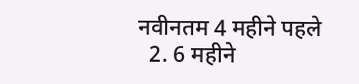नवीनतम 4 महीने पहले
  2. 6 महीने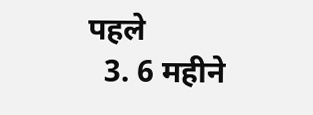पहले
  3. 6 महीने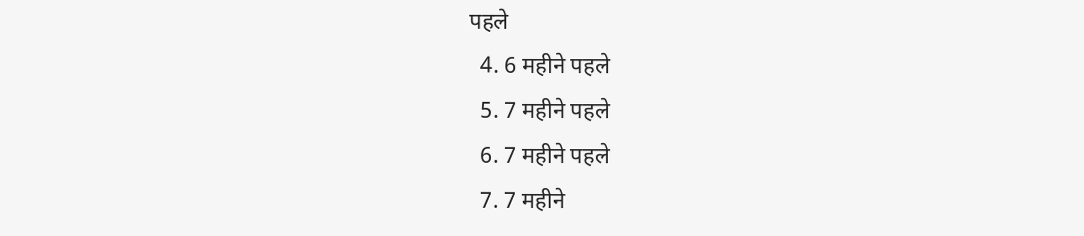पहले
  4. 6 महीने पहले
  5. 7 महीने पहले
  6. 7 महीने पहले
  7. 7 महीने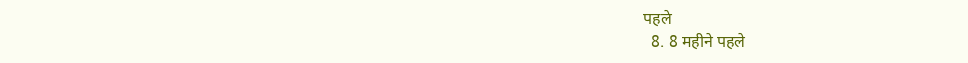पहले
  8. 8 महीने पहले